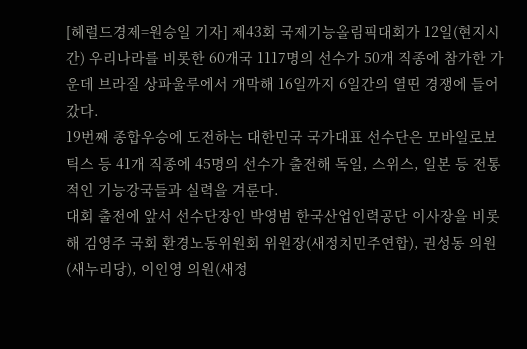[헤럴드경제=원승일 기자] 제43회 국제기능올림픽대회가 12일(현지시간) 우리나라를 비롯한 60개국 1117명의 선수가 50개 직종에 참가한 가운데 브라질 상파울루에서 개막해 16일까지 6일간의 열띤 경쟁에 들어갔다.
19번째 종합우승에 도전하는 대한민국 국가대표 선수단은 모바일로보틱스 등 41개 직종에 45명의 선수가 출전해 독일, 스위스, 일본 등 전통적인 기능강국들과 실력을 겨룬다.
대회 출전에 앞서 선수단장인 박영범 한국산업인력공단 이사장을 비롯해 김영주 국회 환경노동위원회 위원장(새정치민주연합), 권성동 의원(새누리당), 이인영 의원(새정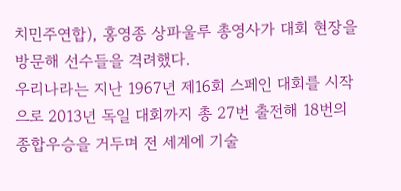치민주연합), 홍영종 상파울루 총영사가 대회 현장을 방문해 선수들을 격려했다.
우리나라는 지난 1967년 제16회 스페인 대회를 시작으로 2013년 독일 대회까지 총 27번 출전해 18번의 종합우승을 거두며 전 세계에 기술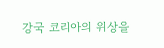강국 코리아의 위상을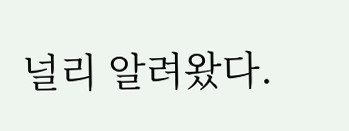널리 알려왔다.